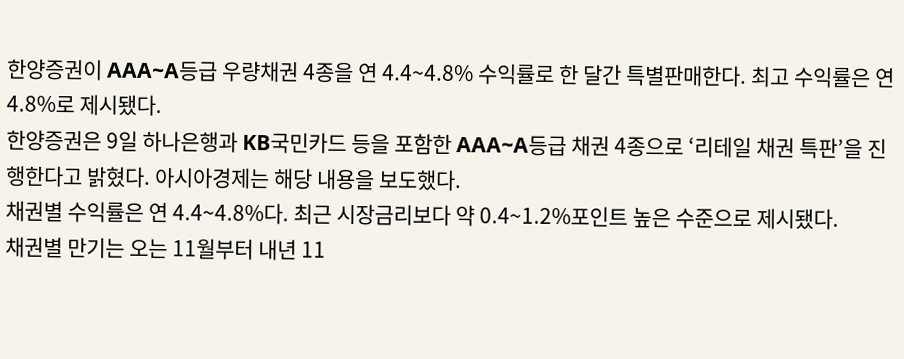한양증권이 AAA~A등급 우량채권 4종을 연 4.4~4.8% 수익률로 한 달간 특별판매한다. 최고 수익률은 연 4.8%로 제시됐다.
한양증권은 9일 하나은행과 KB국민카드 등을 포함한 AAA~A등급 채권 4종으로 ‘리테일 채권 특판’을 진행한다고 밝혔다. 아시아경제는 해당 내용을 보도했다.
채권별 수익률은 연 4.4~4.8%다. 최근 시장금리보다 약 0.4~1.2%포인트 높은 수준으로 제시됐다.
채권별 만기는 오는 11월부터 내년 11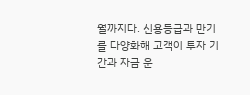월까지다. 신용등급과 만기를 다양화해 고객이 투자 기간과 자금 운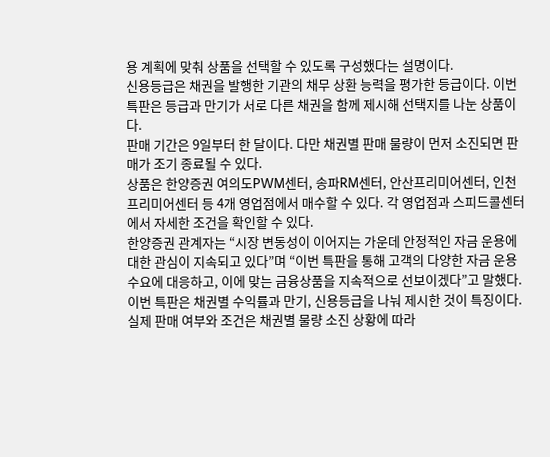용 계획에 맞춰 상품을 선택할 수 있도록 구성했다는 설명이다.
신용등급은 채권을 발행한 기관의 채무 상환 능력을 평가한 등급이다. 이번 특판은 등급과 만기가 서로 다른 채권을 함께 제시해 선택지를 나눈 상품이다.
판매 기간은 9일부터 한 달이다. 다만 채권별 판매 물량이 먼저 소진되면 판매가 조기 종료될 수 있다.
상품은 한양증권 여의도PWM센터, 송파RM센터, 안산프리미어센터, 인천프리미어센터 등 4개 영업점에서 매수할 수 있다. 각 영업점과 스피드콜센터에서 자세한 조건을 확인할 수 있다.
한양증권 관계자는 “시장 변동성이 이어지는 가운데 안정적인 자금 운용에 대한 관심이 지속되고 있다”며 “이번 특판을 통해 고객의 다양한 자금 운용 수요에 대응하고, 이에 맞는 금융상품을 지속적으로 선보이겠다”고 말했다.
이번 특판은 채권별 수익률과 만기, 신용등급을 나눠 제시한 것이 특징이다. 실제 판매 여부와 조건은 채권별 물량 소진 상황에 따라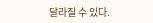달라질 수 있다.